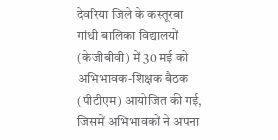देवरिया जिले के कस्तूरबा गांधी बालिका विद्यालयों (केजीबीवी) में 30 मई को अभिभावक-शिक्षक बैठक (पीटीएम) आयोजित की गई, जिसमें अभिभावकों ने अपना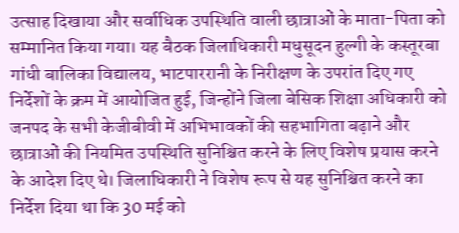उत्साह दिखाया और सर्वाधिक उपस्थिति वाली छात्राओं के माता-पिता को सम्मानित किया गया। यह बैठक जिलाधिकारी मधुसूदन हुल्गी के कस्तूरबा गांधी बालिका विद्यालय, भाटपाररानी के निरीक्षण के उपरांत दिए गए निर्देशों के क्रम में आयोजित हुई, जिन्होंने जिला बेसिक शिक्षा अधिकारी को जनपद के सभी केजीबीवी में अभिभावकों की सहभागिता बढ़ाने और छात्राओं की नियमित उपस्थिति सुनिश्चित करने के लिए विशेष प्रयास करने के आदेश दिए थे। जिलाधिकारी ने विशेष रूप से यह सुनिश्चित करने का निर्देश दिया था कि 30 मई को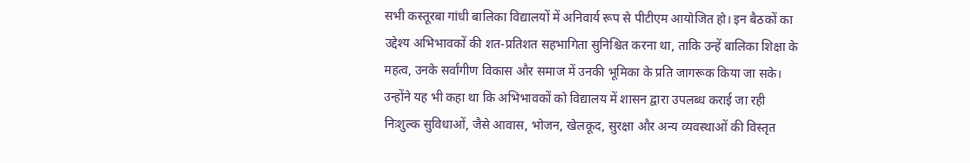सभी कस्तूरबा गांधी बालिका विद्यालयों में अनिवार्य रूप से पीटीएम आयोजित हो। इन बैठकों का उद्देश्य अभिभावकों की शत-प्रतिशत सहभागिता सुनिश्चित करना था, ताकि उन्हें बालिका शिक्षा के महत्व, उनके सर्वांगीण विकास और समाज में उनकी भूमिका के प्रति जागरूक किया जा सके। उन्होंने यह भी कहा था कि अभिभावकों को विद्यालय में शासन द्वारा उपलब्ध कराई जा रही निःशुल्क सुविधाओं, जैसे आवास, भोजन, खेलकूद, सुरक्षा और अन्य व्यवस्थाओं की विस्तृत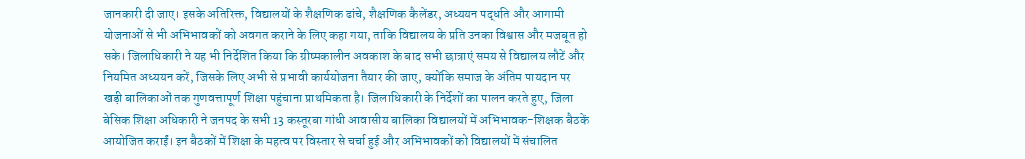जानकारी दी जाए। इसके अतिरिक्त, विद्यालयों के शैक्षणिक ढांचे, शैक्षणिक कैलेंडर, अध्ययन पद्धति और आगामी योजनाओं से भी अभिभावकों को अवगत कराने के लिए कहा गया, ताकि विद्यालय के प्रति उनका विश्वास और मजबूत हो सके। जिलाधिकारी ने यह भी निर्देशित किया कि ग्रीष्मकालीन अवकाश के बाद सभी छात्राएं समय से विद्यालय लौटें और नियमित अध्ययन करें, जिसके लिए अभी से प्रभावी कार्ययोजना तैयार की जाए, क्योंकि समाज के अंतिम पायदान पर खड़ी बालिकाओं तक गुणवत्तापूर्ण शिक्षा पहुंचाना प्राथमिकता है। जिलाधिकारी के निर्देशों का पालन करते हुए, जिला बेसिक शिक्षा अधिकारी ने जनपद के सभी 13 कस्तूरबा गांधी आवासीय बालिका विद्यालयों में अभिभावक-शिक्षक बैठकें आयोजित कराईं। इन बैठकों में शिक्षा के महत्व पर विस्तार से चर्चा हुई और अभिभावकों को विद्यालयों में संचालित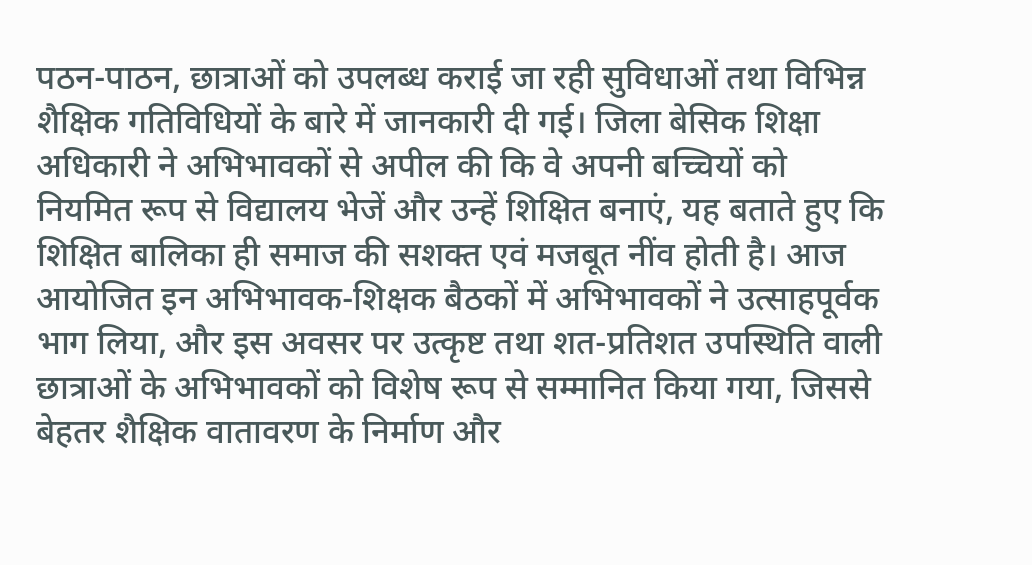पठन-पाठन, छात्राओं को उपलब्ध कराई जा रही सुविधाओं तथा विभिन्न शैक्षिक गतिविधियों के बारे में जानकारी दी गई। जिला बेसिक शिक्षा अधिकारी ने अभिभावकों से अपील की कि वे अपनी बच्चियों को नियमित रूप से विद्यालय भेजें और उन्हें शिक्षित बनाएं, यह बताते हुए कि शिक्षित बालिका ही समाज की सशक्त एवं मजबूत नींव होती है। आज आयोजित इन अभिभावक-शिक्षक बैठकों में अभिभावकों ने उत्साहपूर्वक भाग लिया, और इस अवसर पर उत्कृष्ट तथा शत-प्रतिशत उपस्थिति वाली छात्राओं के अभिभावकों को विशेष रूप से सम्मानित किया गया, जिससे बेहतर शैक्षिक वातावरण के निर्माण और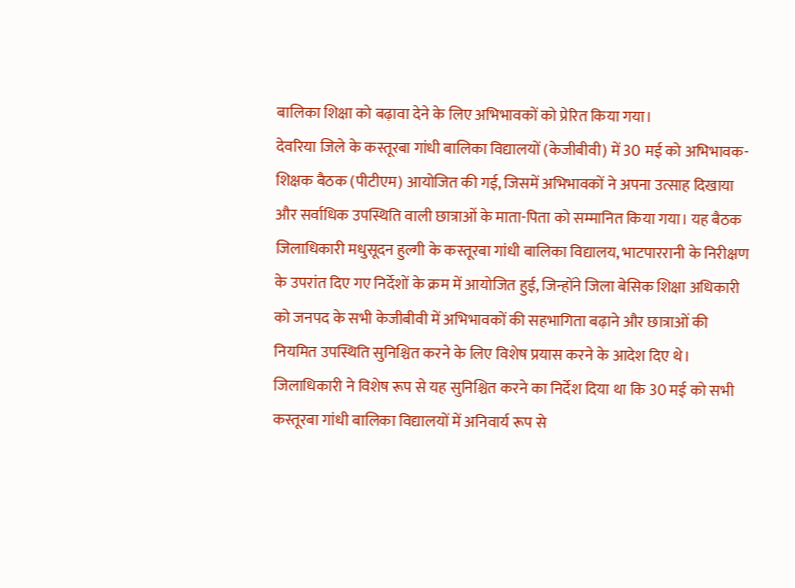बालिका शिक्षा को बढ़ावा देने के लिए अभिभावकों को प्रेरित किया गया।
देवरिया जिले के कस्तूरबा गांधी बालिका विद्यालयों (केजीबीवी) में 30 मई को अभिभावक-शिक्षक बैठक (पीटीएम) आयोजित की गई, जिसमें अभिभावकों ने अपना उत्साह दिखाया और सर्वाधिक उपस्थिति वाली छात्राओं के माता-पिता को सम्मानित किया गया। यह बैठक जिलाधिकारी मधुसूदन हुल्गी के कस्तूरबा गांधी बालिका विद्यालय, भाटपाररानी के निरीक्षण के उपरांत दिए गए निर्देशों के क्रम में आयोजित हुई, जिन्होंने जिला बेसिक शिक्षा अधिकारी को जनपद के सभी केजीबीवी में अभिभावकों की सहभागिता बढ़ाने और छात्राओं की नियमित उपस्थिति सुनिश्चित करने के लिए विशेष प्रयास करने के आदेश दिए थे। जिलाधिकारी ने विशेष रूप से यह सुनिश्चित करने का निर्देश दिया था कि 30 मई को सभी कस्तूरबा गांधी बालिका विद्यालयों में अनिवार्य रूप से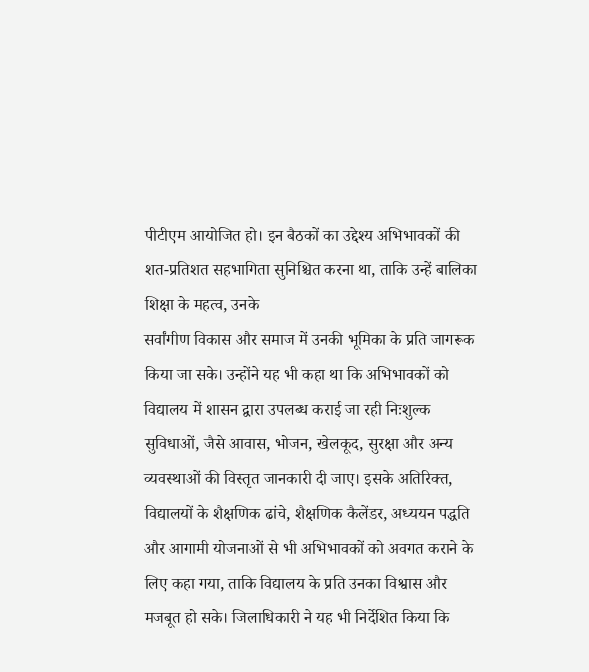पीटीएम आयोजित हो। इन बैठकों का उद्देश्य अभिभावकों की शत-प्रतिशत सहभागिता सुनिश्चित करना था, ताकि उन्हें बालिका शिक्षा के महत्व, उनके
सर्वांगीण विकास और समाज में उनकी भूमिका के प्रति जागरूक किया जा सके। उन्होंने यह भी कहा था कि अभिभावकों को विद्यालय में शासन द्वारा उपलब्ध कराई जा रही निःशुल्क सुविधाओं, जैसे आवास, भोजन, खेलकूद, सुरक्षा और अन्य व्यवस्थाओं की विस्तृत जानकारी दी जाए। इसके अतिरिक्त, विद्यालयों के शैक्षणिक ढांचे, शैक्षणिक कैलेंडर, अध्ययन पद्धति और आगामी योजनाओं से भी अभिभावकों को अवगत कराने के लिए कहा गया, ताकि विद्यालय के प्रति उनका विश्वास और मजबूत हो सके। जिलाधिकारी ने यह भी निर्देशित किया कि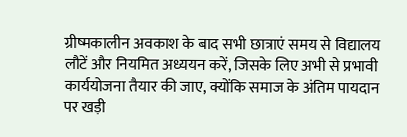ग्रीष्मकालीन अवकाश के बाद सभी छात्राएं समय से विद्यालय लौटें और नियमित अध्ययन करें, जिसके लिए अभी से प्रभावी कार्ययोजना तैयार की जाए, क्योंकि समाज के अंतिम पायदान पर खड़ी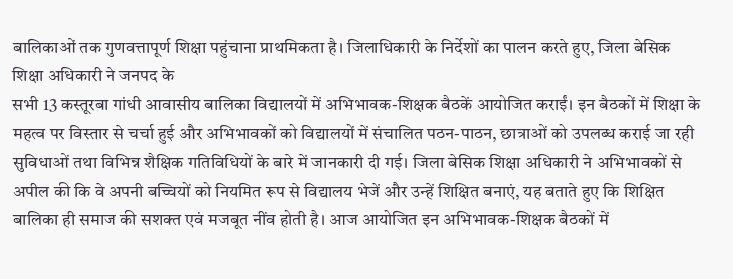बालिकाओं तक गुणवत्तापूर्ण शिक्षा पहुंचाना प्राथमिकता है। जिलाधिकारी के निर्देशों का पालन करते हुए, जिला बेसिक शिक्षा अधिकारी ने जनपद के
सभी 13 कस्तूरबा गांधी आवासीय बालिका विद्यालयों में अभिभावक-शिक्षक बैठकें आयोजित कराईं। इन बैठकों में शिक्षा के महत्व पर विस्तार से चर्चा हुई और अभिभावकों को विद्यालयों में संचालित पठन-पाठन, छात्राओं को उपलब्ध कराई जा रही सुविधाओं तथा विभिन्न शैक्षिक गतिविधियों के बारे में जानकारी दी गई। जिला बेसिक शिक्षा अधिकारी ने अभिभावकों से अपील की कि वे अपनी बच्चियों को नियमित रूप से विद्यालय भेजें और उन्हें शिक्षित बनाएं, यह बताते हुए कि शिक्षित बालिका ही समाज की सशक्त एवं मजबूत नींव होती है। आज आयोजित इन अभिभावक-शिक्षक बैठकों में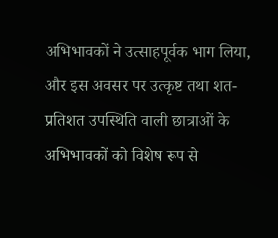अभिभावकों ने उत्साहपूर्वक भाग लिया, और इस अवसर पर उत्कृष्ट तथा शत-प्रतिशत उपस्थिति वाली छात्राओं के अभिभावकों को विशेष रूप से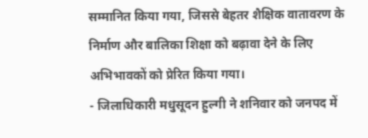सम्मानित किया गया, जिससे बेहतर शैक्षिक वातावरण के निर्माण और बालिका शिक्षा को बढ़ावा देने के लिए अभिभावकों को प्रेरित किया गया।
- जिलाधिकारी मधुसूदन हुल्गी ने शनिवार को जनपद में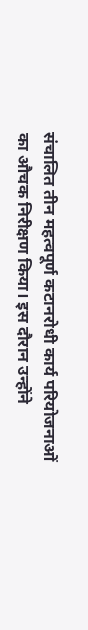संचालित तीन महत्वपूर्ण कटानरोधी कार्य परियोजनाओं का औचक निरीक्षण किया। इस दौरान उन्होंने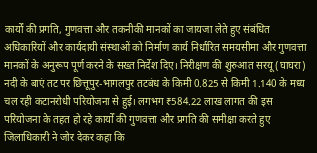कार्यों की प्रगति, गुणवत्ता और तकनीकी मानकों का जायजा लेते हुए संबंधित अधिकारियों और कार्यदायी संस्थाओं को निर्माण कार्य निर्धारित समयसीमा और गुणवत्ता मानकों के अनुरूप पूर्ण करने के सख्त निर्देश दिए। निरीक्षण की शुरुआत सरयू (घाघरा) नदी के बाएं तट पर छित्तूपुर-भागलपुर तटबंध के किमी 0.825 से किमी 1.140 के मध्य चल रही कटानरोधी परियोजना से हुई। लगभग ₹584.22 लाख लागत की इस परियोजना के तहत हो रहे कार्यों की गुणवत्ता और प्रगति की समीक्षा करते हुए जिलाधिकारी ने जोर देकर कहा कि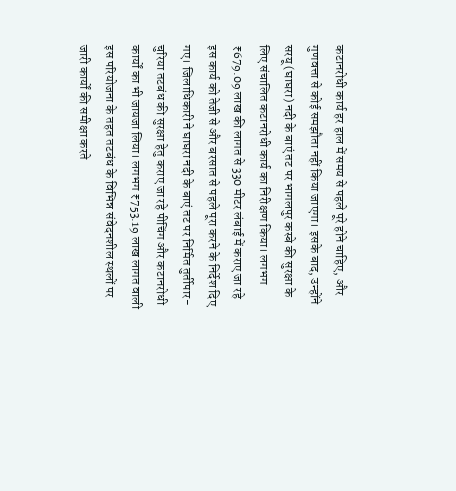कटानरोधी कार्य हर हाल में समय से पहले पूरे होने चाहिए, और गुणवत्ता से कोई समझौता नहीं किया जाएगा। इसके बाद, उन्होंने सरयू (घाघरा) नदी के बाएं तट पर भागलपुर कस्बे की सुरक्षा के लिए संचालित कटानरोधी कार्य का निरीक्षण किया। लगभग ₹679.09 लाख की लागत से 330 मीटर लंबाई में कराए जा रहे इस कार्य को तेजी से और बरसात से पहले पूरा करने के निर्देश दिए गए। जिलाधिकारी ने घाघरा नदी के बाएं तट पर निर्मित तुर्तीपार-चुरिया तटबंध की सुरक्षा हेतु कराए जा रहे पीचिंग और कटानरोधी कार्यों का भी जायजा लिया। लगभग ₹753.19 लाख लागत वाली इस परियोजना के तहत तटबंध के विभिन्न संवेदनशील स्थलों पर जारी कार्यों की समीक्षा करते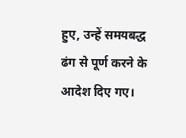हुए, उन्हें समयबद्ध ढंग से पूर्ण करने के आदेश दिए गए।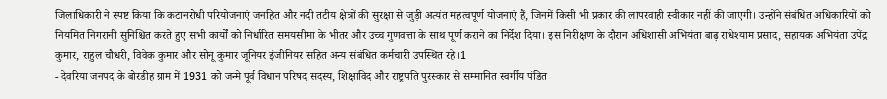जिलाधिकारी ने स्पष्ट किया कि कटानरोधी परियोजनाएं जनहित और नदी तटीय क्षेत्रों की सुरक्षा से जुड़ी अत्यंत महत्वपूर्ण योजनाएं हैं, जिनमें किसी भी प्रकार की लापरवाही स्वीकार नहीं की जाएगी। उन्होंने संबंधित अधिकारियों को नियमित निगरानी सुनिश्चित करते हुए सभी कार्यों को निर्धारित समयसीमा के भीतर और उच्च गुणवत्ता के साथ पूर्ण कराने का निर्देश दिया। इस निरीक्षण के दौरान अधिशासी अभियंता बाढ़ राधेश्याम प्रसाद, सहायक अभियंता उपेंद्र कुमार, राहुल चौधरी, विवेक कुमार और सोनू कुमार जूनियर इंजीनियर सहित अन्य संबंधित कर्मचारी उपस्थित रहे।1
- देवरिया जनपद के बोरडीह ग्राम में 1931 को जन्मे पूर्व विधान परिषद सदस्य, शिक्षाविद और राष्ट्रपति पुरस्कार से सम्मानित स्वर्गीय पंडित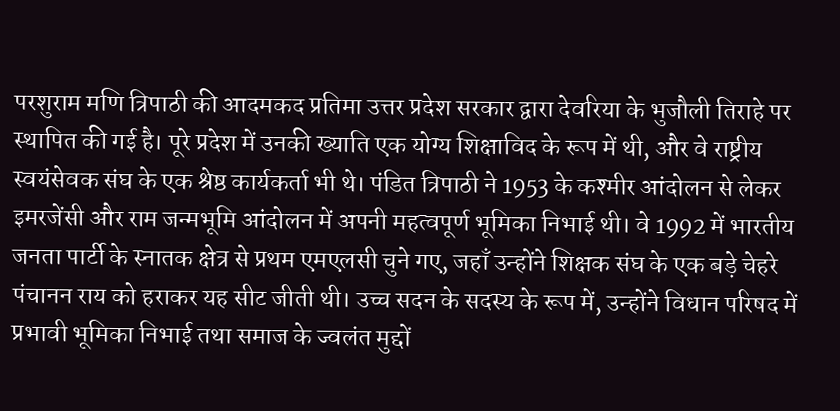परशुराम मणि त्रिपाठी की आदमकद प्रतिमा उत्तर प्रदेश सरकार द्वारा देवरिया के भुजौली तिराहे पर स्थापित की गई है। पूरे प्रदेश में उनकी ख्याति एक योग्य शिक्षाविद के रूप में थी, और वे राष्ट्रीय स्वयंसेवक संघ के एक श्रेष्ठ कार्यकर्ता भी थे। पंडित त्रिपाठी ने 1953 के कश्मीर आंदोलन से लेकर इमरजेंसी और राम जन्मभूमि आंदोलन में अपनी महत्वपूर्ण भूमिका निभाई थी। वे 1992 में भारतीय जनता पार्टी के स्नातक क्षेत्र से प्रथम एमएलसी चुने गए, जहाँ उन्होंने शिक्षक संघ के एक बड़े चेहरे पंचानन राय को हराकर यह सीट जीती थी। उच्च सदन के सदस्य के रूप में, उन्होंने विधान परिषद में प्रभावी भूमिका निभाई तथा समाज के ज्वलंत मुद्दों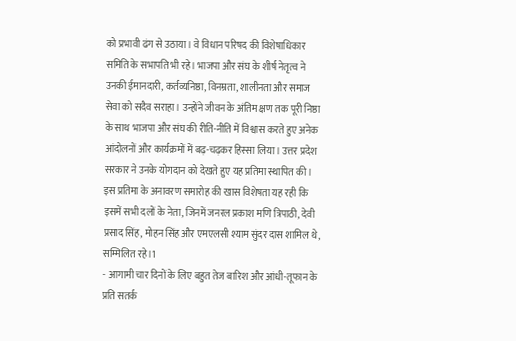को प्रभावी ढंग से उठाया। वे विधान परिषद की विशेषाधिकार समिति के सभापति भी रहे। भाजपा और संघ के शीर्ष नेतृत्व ने उनकी ईमानदारी, कर्तव्यनिष्ठा, विनम्रता, शालीनता और समाज सेवा को सदैव सराहा। उन्होंने जीवन के अंतिम क्षण तक पूरी निष्ठा के साथ भाजपा और संघ की रीति-नीति में विश्वास करते हुए अनेक आंदोलनों और कार्यक्रमों में बढ़-चढ़कर हिस्सा लिया। उत्तर प्रदेश सरकार ने उनके योगदान को देखते हुए यह प्रतिमा स्थापित की। इस प्रतिमा के अनावरण समारोह की खास विशेषता यह रही कि इसमें सभी दलों के नेता, जिनमें जनरल प्रकाश मणि त्रिपाठी, देवी प्रसाद सिंह, मोहन सिंह और एमएलसी श्याम सुंदर दास शामिल थे, सम्मिलित रहे।1
- आगामी चार दिनों के लिए बहुत तेज बारिश और आंधी-तूफान के प्रति सतर्क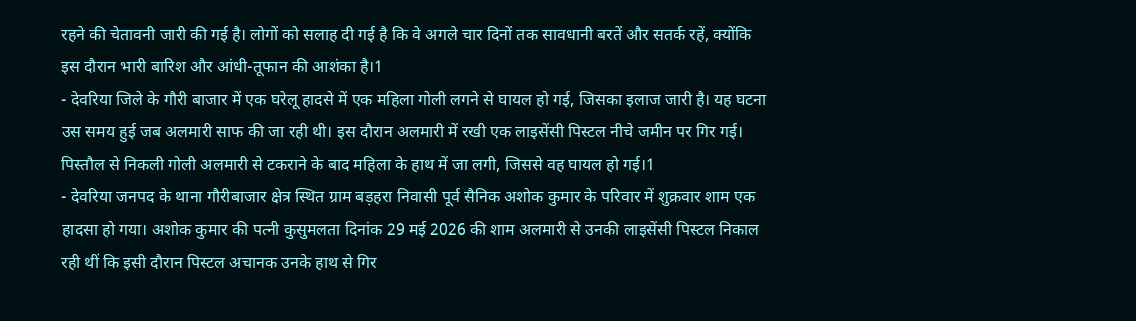रहने की चेतावनी जारी की गई है। लोगों को सलाह दी गई है कि वे अगले चार दिनों तक सावधानी बरतें और सतर्क रहें, क्योंकि इस दौरान भारी बारिश और आंधी-तूफान की आशंका है।1
- देवरिया जिले के गौरी बाजार में एक घरेलू हादसे में एक महिला गोली लगने से घायल हो गई, जिसका इलाज जारी है। यह घटना उस समय हुई जब अलमारी साफ की जा रही थी। इस दौरान अलमारी में रखी एक लाइसेंसी पिस्टल नीचे जमीन पर गिर गई। पिस्तौल से निकली गोली अलमारी से टकराने के बाद महिला के हाथ में जा लगी, जिससे वह घायल हो गई।1
- देवरिया जनपद के थाना गौरीबाजार क्षेत्र स्थित ग्राम बड़हरा निवासी पूर्व सैनिक अशोक कुमार के परिवार में शुक्रवार शाम एक हादसा हो गया। अशोक कुमार की पत्नी कुसुमलता दिनांक 29 मई 2026 की शाम अलमारी से उनकी लाइसेंसी पिस्टल निकाल रही थीं कि इसी दौरान पिस्टल अचानक उनके हाथ से गिर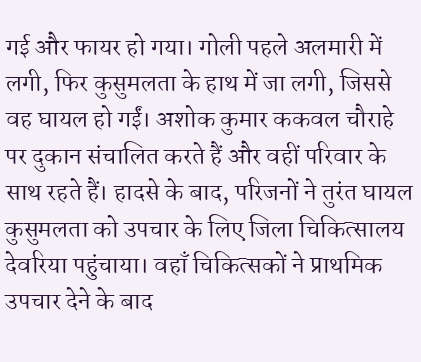गई और फायर हो गया। गोली पहले अलमारी में लगी, फिर कुसुमलता के हाथ में जा लगी, जिससे वह घायल हो गईं। अशोक कुमार ककवल चौराहे पर दुकान संचालित करते हैं और वहीं परिवार के साथ रहते हैं। हादसे के बाद, परिजनों ने तुरंत घायल कुसुमलता को उपचार के लिए जिला चिकित्सालय देवरिया पहुंचाया। वहाँ चिकित्सकों ने प्राथमिक उपचार देने के बाद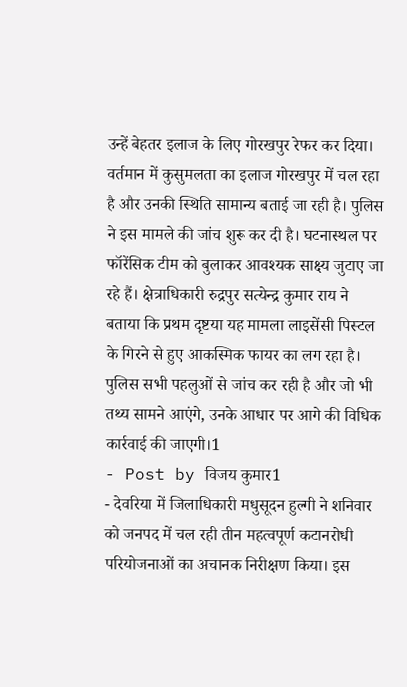उन्हें बेहतर इलाज के लिए गोरखपुर रेफर कर दिया। वर्तमान में कुसुमलता का इलाज गोरखपुर में चल रहा है और उनकी स्थिति सामान्य बताई जा रही है। पुलिस ने इस मामले की जांच शुरू कर दी है। घटनास्थल पर फॉरेंसिक टीम को बुलाकर आवश्यक साक्ष्य जुटाए जा रहे हैं। क्षेत्राधिकारी रुद्रपुर सत्येन्द्र कुमार राय ने बताया कि प्रथम दृष्टया यह मामला लाइसेंसी पिस्टल के गिरने से हुए आकस्मिक फायर का लग रहा है। पुलिस सभी पहलुओं से जांच कर रही है और जो भी तथ्य सामने आएंगे, उनके आधार पर आगे की विधिक कार्रवाई की जाएगी।1
- Post by विजय कुमार1
- देवरिया में जिलाधिकारी मधुसूदन हुल्गी ने शनिवार को जनपद में चल रही तीन महत्वपूर्ण कटानरोधी परियोजनाओं का अचानक निरीक्षण किया। इस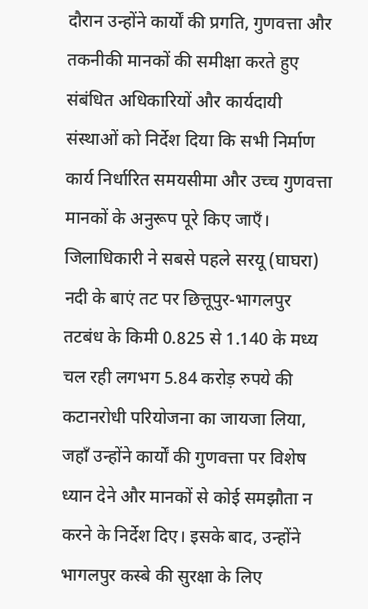दौरान उन्होंने कार्यों की प्रगति, गुणवत्ता और तकनीकी मानकों की समीक्षा करते हुए संबंधित अधिकारियों और कार्यदायी संस्थाओं को निर्देश दिया कि सभी निर्माण कार्य निर्धारित समयसीमा और उच्च गुणवत्ता मानकों के अनुरूप पूरे किए जाएँ। जिलाधिकारी ने सबसे पहले सरयू (घाघरा) नदी के बाएं तट पर छित्तूपुर-भागलपुर तटबंध के किमी 0.825 से 1.140 के मध्य चल रही लगभग 5.84 करोड़ रुपये की कटानरोधी परियोजना का जायजा लिया, जहाँ उन्होंने कार्यों की गुणवत्ता पर विशेष ध्यान देने और मानकों से कोई समझौता न करने के निर्देश दिए। इसके बाद, उन्होंने भागलपुर कस्बे की सुरक्षा के लिए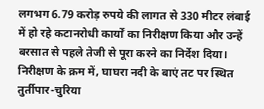लगभग 6.79 करोड़ रुपये की लागत से 330 मीटर लंबाई में हो रहे कटानरोधी कार्यों का निरीक्षण किया और उन्हें बरसात से पहले तेजी से पूरा करने का निर्देश दिया। निरीक्षण के क्रम में, घाघरा नदी के बाएं तट पर स्थित तुर्तीपार-चुरिया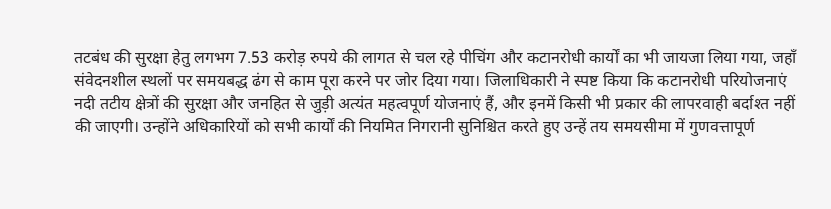तटबंध की सुरक्षा हेतु लगभग 7.53 करोड़ रुपये की लागत से चल रहे पीचिंग और कटानरोधी कार्यों का भी जायजा लिया गया, जहाँ संवेदनशील स्थलों पर समयबद्ध ढंग से काम पूरा करने पर जोर दिया गया। जिलाधिकारी ने स्पष्ट किया कि कटानरोधी परियोजनाएं नदी तटीय क्षेत्रों की सुरक्षा और जनहित से जुड़ी अत्यंत महत्वपूर्ण योजनाएं हैं, और इनमें किसी भी प्रकार की लापरवाही बर्दाश्त नहीं की जाएगी। उन्होंने अधिकारियों को सभी कार्यों की नियमित निगरानी सुनिश्चित करते हुए उन्हें तय समयसीमा में गुणवत्तापूर्ण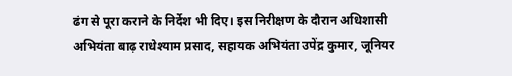ढंग से पूरा कराने के निर्देश भी दिए। इस निरीक्षण के दौरान अधिशासी अभियंता बाढ़ राधेश्याम प्रसाद, सहायक अभियंता उपेंद्र कुमार, जूनियर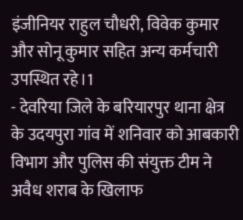इंजीनियर राहुल चौधरी, विवेक कुमार और सोनू कुमार सहित अन्य कर्मचारी उपस्थित रहे।1
- देवरिया जिले के बरियारपुर थाना क्षेत्र के उदयपुरा गांव में शनिवार को आबकारी विभाग और पुलिस की संयुक्त टीम ने अवैध शराब के खिलाफ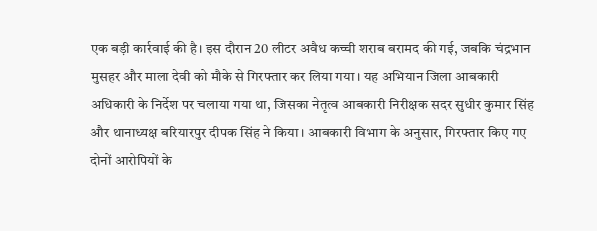एक बड़ी कार्रवाई की है। इस दौरान 20 लीटर अवैध कच्ची शराब बरामद की गई, जबकि चंद्रभान मुसहर और माला देवी को मौके से गिरफ्तार कर लिया गया। यह अभियान जिला आबकारी अधिकारी के निर्देश पर चलाया गया था, जिसका नेतृत्व आबकारी निरीक्षक सदर सुधीर कुमार सिंह और थानाध्यक्ष बरियारपुर दीपक सिंह ने किया। आबकारी विभाग के अनुसार, गिरफ्तार किए गए दोनों आरोपियों के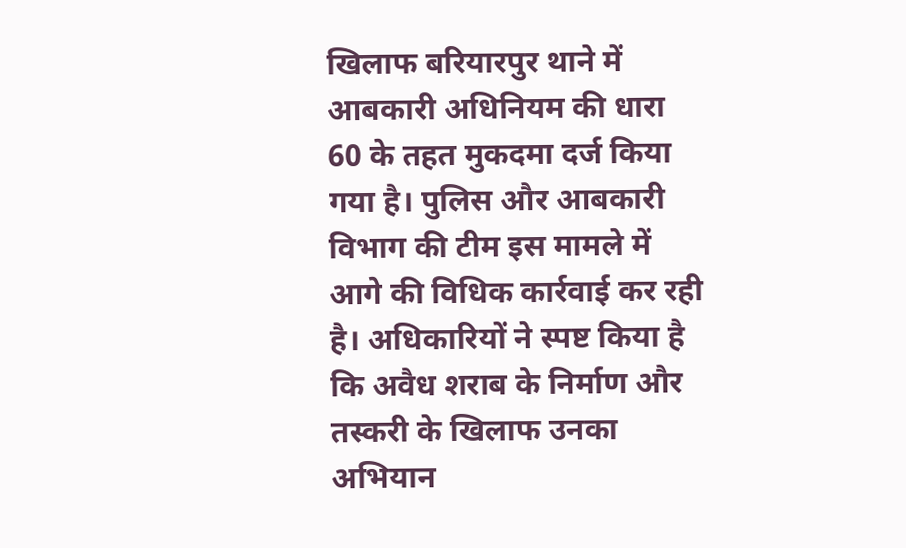खिलाफ बरियारपुर थाने में आबकारी अधिनियम की धारा 60 के तहत मुकदमा दर्ज किया गया है। पुलिस और आबकारी विभाग की टीम इस मामले में आगे की विधिक कार्रवाई कर रही है। अधिकारियों ने स्पष्ट किया है कि अवैध शराब के निर्माण और तस्करी के खिलाफ उनका अभियान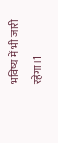भविष्य में भी जारी रहेगा।1